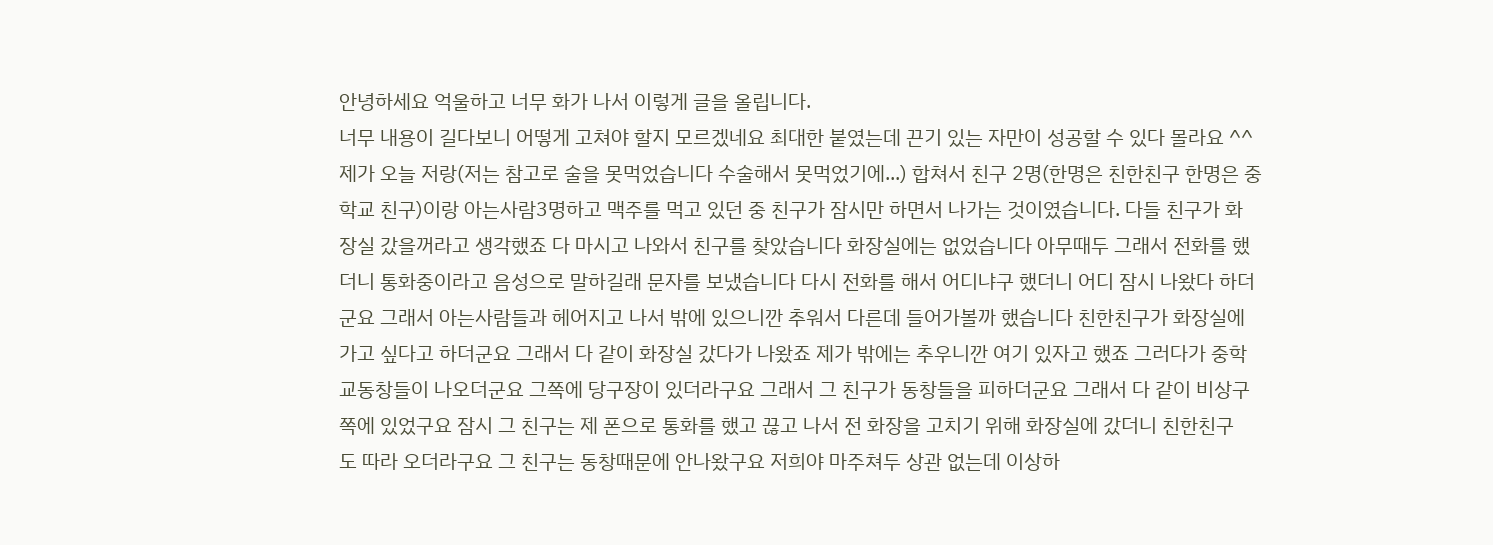안녕하세요 억울하고 너무 화가 나서 이렇게 글을 올립니다.
너무 내용이 길다보니 어떻게 고쳐야 할지 모르겠네요 최대한 붙였는데 끈기 있는 자만이 성공할 수 있다 몰라요 ^^
제가 오늘 저랑(저는 참고로 술을 못먹었습니다 수술해서 못먹었기에...) 합쳐서 친구 2명(한명은 친한친구 한명은 중
학교 친구)이랑 아는사람3명하고 맥주를 먹고 있던 중 친구가 잠시만 하면서 나가는 것이였습니다. 다들 친구가 화
장실 갔을꺼라고 생각했죠 다 마시고 나와서 친구를 찾았습니다 화장실에는 없었습니다 아무때두 그래서 전화를 했
더니 통화중이라고 음성으로 말하길래 문자를 보냈습니다 다시 전화를 해서 어디냐구 했더니 어디 잠시 나왔다 하더
군요 그래서 아는사람들과 헤어지고 나서 밖에 있으니깐 추워서 다른데 들어가볼까 했습니다 친한친구가 화장실에
가고 싶다고 하더군요 그래서 다 같이 화장실 갔다가 나왔죠 제가 밖에는 추우니깐 여기 있자고 했죠 그러다가 중학
교동창들이 나오더군요 그쪽에 당구장이 있더라구요 그래서 그 친구가 동창들을 피하더군요 그래서 다 같이 비상구
쪽에 있었구요 잠시 그 친구는 제 폰으로 통화를 했고 끊고 나서 전 화장을 고치기 위해 화장실에 갔더니 친한친구
도 따라 오더라구요 그 친구는 동창때문에 안나왔구요 저희야 마주쳐두 상관 없는데 이상하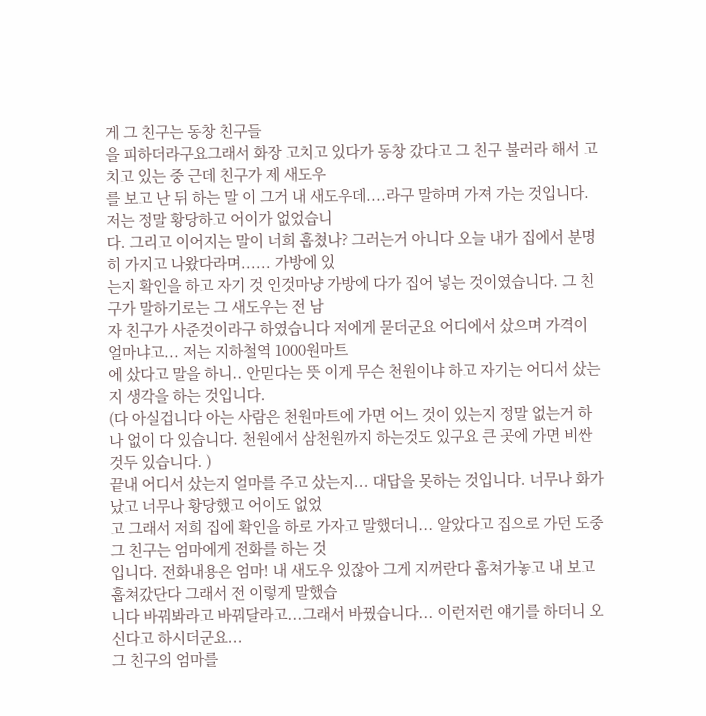게 그 친구는 동창 친구들
을 피하더라구요그래서 화장 고치고 있다가 동창 갔다고 그 친구 불러라 해서 고치고 있는 중 근데 친구가 제 새도우
를 보고 난 뒤 하는 말 이 그거 내 새도우데....라구 말하며 가져 가는 것입니다. 저는 정말 황당하고 어이가 없었습니
다. 그리고 이어지는 말이 너희 훕쳤나? 그러는거 아니다 오늘 내가 집에서 분명히 가지고 나왔다라며...... 가방에 있
는지 확인을 하고 자기 것 인것마냥 가방에 다가 집어 넣는 것이였습니다. 그 친구가 말하기로는 그 새도우는 전 남
자 친구가 사준것이라구 하였습니다 저에게 묻더군요 어디에서 샀으며 가격이 얼마냐고... 저는 지하철역 1000원마트
에 샀다고 말을 하니.. 안믿다는 뜻 이게 무슨 천원이냐 하고 자기는 어디서 샀는지 생각을 하는 것입니다.
(다 아실겁니다 아는 사람은 천원마트에 가면 어느 것이 있는지 정말 없는거 하나 없이 다 있습니다. 천원에서 삼천원까지 하는것도 있구요 큰 곳에 가면 비싼것두 있습니다. )
끝내 어디서 샀는지 얼마를 주고 샀는지... 대답을 못하는 것입니다. 너무나 화가 났고 너무나 황당했고 어이도 없었
고 그래서 저희 집에 확인을 하로 가자고 말했더니... 알았다고 집으로 가던 도중 그 친구는 엄마에게 전화를 하는 것
입니다. 전화내용은 엄마! 내 새도우 있잖아 그게 지꺼란다 훕쳐가놓고 내 보고 훕쳐갔단다 그래서 전 이렇게 말했습
니다 바꿔봐라고 바꿔달라고...그래서 바꿨습니다... 이런저런 얘기를 하더니 오신다고 하시더군요...
그 친구의 엄마를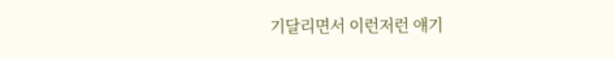기달리면서 이런저런 얘기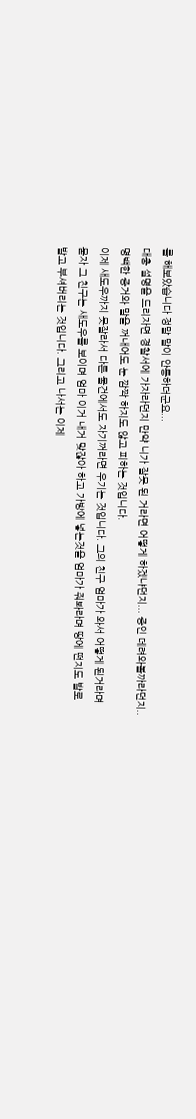를 해보았습니다 정말 말이 안통하더군요...
대충 설명을 드리자면 경찰서에 가자라던지 만약 니가 잘못 된 거라면 어떻게 하겠냐던지... 증인 데려와볼까라던지..
명백한 증거와 말을 꺼내어도 눈 깜짝 하지도 않고 피하는 것입니다.
이제 새도우까지 못잘라서 다른 물건에서도 자기꺼라면 우기는 것입니다. 그의 친구 엄마가 와서 어떻게 된거라며
묻자 그 친구는 새도우를 보이며 엄마 이거 내거 맞잖아 하고 가방에 넣는것을 엄마가 줘봐라며 땅에 떤지도 발로
발고 부셔버리는 것입니다. 그리고 나서는 이제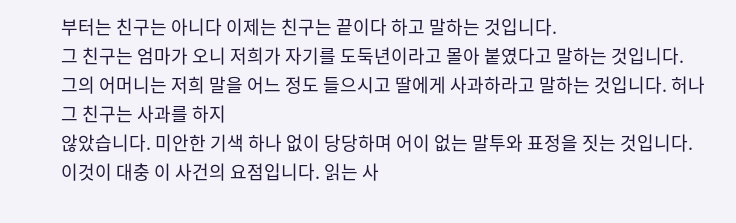부터는 친구는 아니다 이제는 친구는 끝이다 하고 말하는 것입니다.
그 친구는 엄마가 오니 저희가 자기를 도둑년이라고 몰아 붙였다고 말하는 것입니다.
그의 어머니는 저희 말을 어느 정도 들으시고 딸에게 사과하라고 말하는 것입니다. 허나 그 친구는 사과를 하지
않았습니다. 미안한 기색 하나 없이 당당하며 어이 없는 말투와 표정을 짓는 것입니다.
이것이 대충 이 사건의 요점입니다. 읽는 사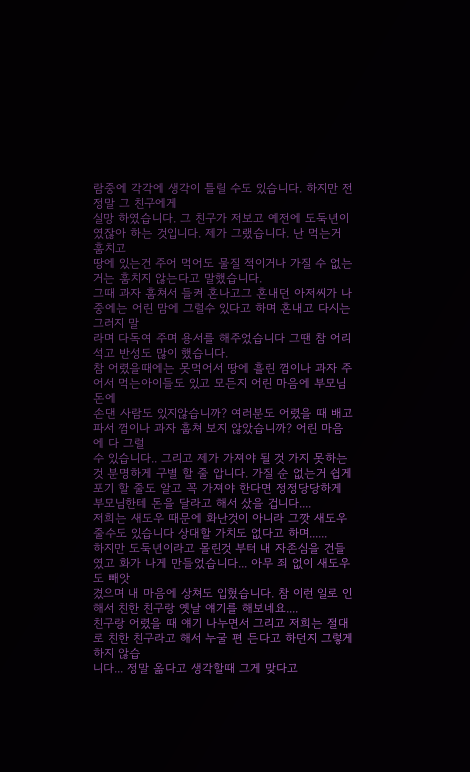람중에 각각에 생각이 틀릴 수도 있습니다. 하지만 전 정말 그 친구에게
실망 하였습니다. 그 친구가 저보고 예전에 도둑년이였잖아 하는 것입니다. 제가 그랬습니다. 난 먹는거 훔치고
땅에 있는건 주어 먹어도 물질 적이거나 가질 수 없는거는 훔치지 않는다고 말했습니다.
그때 과자 훔쳐서 들켜 혼나고그 혼내던 아저씨가 나중에는 어린 맘에 그럴수 있다고 하며 혼내고 다시는 그러지 말
라며 다독여 주며 용서를 해주었습니다 그땐 참 어리석고 반성도 많이 했습니다.
참 어렸을때에는 못먹어서 땅에 흘린 껌이나 과자 주어서 먹는아이들도 있고 모든지 어린 마음에 부모님 돈에
손댄 사람도 있지않습니까? 여러분도 어렸을 때 배고파서 껌이나 과자 훕쳐 보지 않았습니까? 어린 마음에 다 그럴
수 있습니다.. 그리고 제가 가져야 될 것 가지 못하는 것 분명하게 구별 할 줄 압니다. 가질 순 없는거 쉽게
포기 할 줄도 알고 꼭 가져야 한다면 정정당당하게 부모님한테 돈을 달라고 해서 샀을 겁니다....
저희는 새도우 때문에 화난것이 아니라 그깟 새도우 줄수도 있습니다 상대할 가치도 없다고 하며......
하지만 도둑년이라고 몰린것 부터 내 자존심을 건들였고 화가 나게 만들었습니다... 아무 죄 없이 새도우도 빼앗
겼으며 내 마음에 상쳐도 입혔습니다. 참 이런 일로 인해서 친한 친구랑 옛날 얘기를 해보네요....
친구랑 어렸을 때 얘기 나누면서 그리고 저희는 절대로 친한 친구라고 해서 누굴 편 든다고 하던지 그렇게 하지 않습
니다... 정말 옮다고 생각할때 그게 맞다고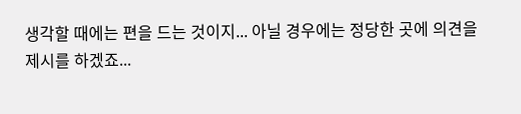생각할 때에는 편을 드는 것이지... 아닐 경우에는 정당한 곳에 의견을
제시를 하겠죠...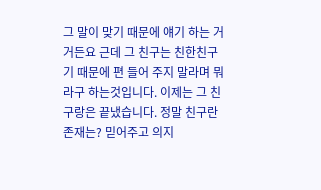그 말이 맞기 때문에 얘기 하는 거거든요 근데 그 친구는 친한친구기 때문에 편 들어 주지 말라며 뭐
라구 하는것입니다. 이제는 그 친구랑은 끝냈습니다. 정말 친구란 존재는? 믿어주고 의지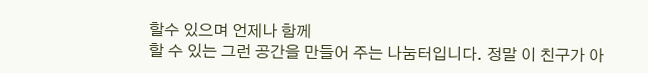할수 있으며 언제나 함께
할 수 있는 그런 공간을 만들어 주는 나눔터입니다. 정말 이 친구가 아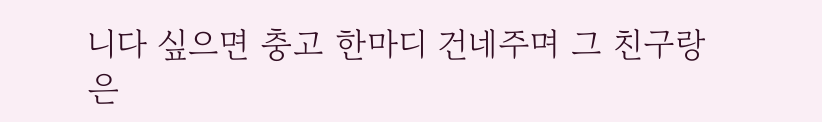니다 싶으면 충고 한마디 건네주며 그 친구랑
은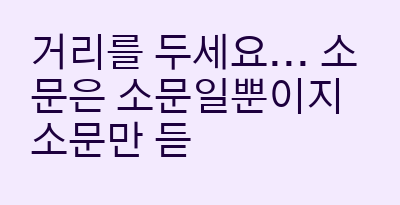거리를 두세요... 소문은 소문일뿐이지 소문만 듣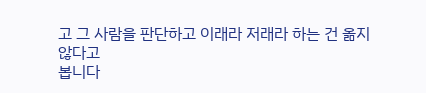고 그 사람을 판단하고 이래라 저래라 하는 건 옮지 않다고
봅니다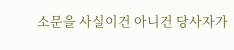소문을 사실이건 아니건 당사자가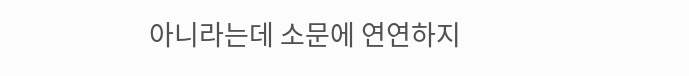아니라는데 소문에 연연하지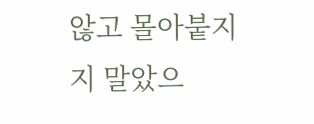않고 몰아붙지지 말았으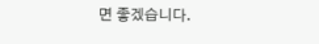면 좋겠습니다.